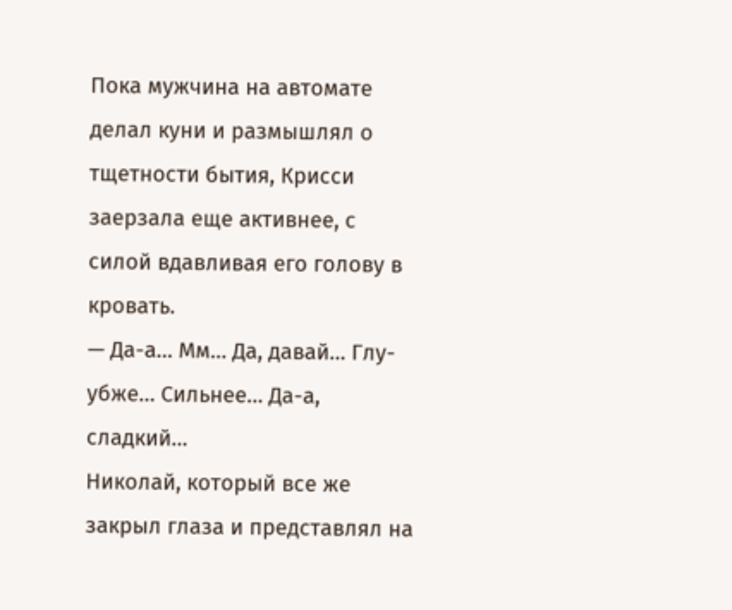Пока мужчина на автомате делал куни и размышлял о тщетности бытия, Крисси заерзала еще активнее, с силой вдавливая его голову в кровать.
— Да-а… Мм… Да, давай… Глу-убже… Сильнее… Да-а, сладкий…
Николай, который все же закрыл глаза и представлял на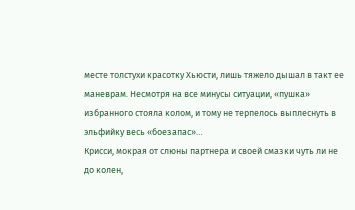месте толстухи красотку Хьюсти, лишь тяжело дышал в такт ее маневрам. Несмотря на все минусы ситуации, «пушка» избранного стояла колом, и тому не терпелось выплеснуть в эльфийку весь «боезапас»…
Крисси, мокрая от слюны партнера и своей смазки чуть ли не до колен,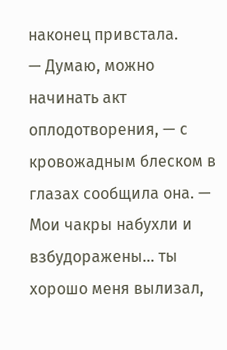наконец привстала.
— Думаю, можно начинать акт оплодотворения, — с кровожадным блеском в глазах сообщила она. — Мои чакры набухли и взбудоражены… ты хорошо меня вылизал,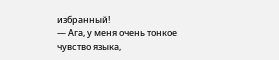избранный!
— Ага, у меня очень тонкое чувство языка,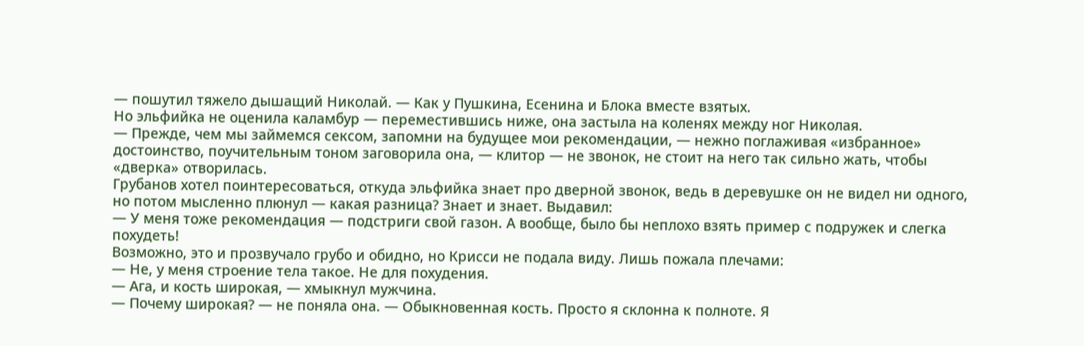— пошутил тяжело дышащий Николай. — Как у Пушкина, Есенина и Блока вместе взятых.
Но эльфийка не оценила каламбур — переместившись ниже, она застыла на коленях между ног Николая.
— Прежде, чем мы займемся сексом, запомни на будущее мои рекомендации, — нежно поглаживая «избранное» достоинство, поучительным тоном заговорила она, — клитор — не звонок, не стоит на него так сильно жать, чтобы «дверка» отворилась.
Грубанов хотел поинтересоваться, откуда эльфийка знает про дверной звонок, ведь в деревушке он не видел ни одного, но потом мысленно плюнул — какая разница? Знает и знает. Выдавил:
— У меня тоже рекомендация — подстриги свой газон. А вообще, было бы неплохо взять пример с подружек и слегка похудеть!
Возможно, это и прозвучало грубо и обидно, но Крисси не подала виду. Лишь пожала плечами:
— Не, у меня строение тела такое. Не для похудения.
— Ага, и кость широкая, — хмыкнул мужчина.
— Почему широкая? — не поняла она. — Обыкновенная кость. Просто я склонна к полноте. Я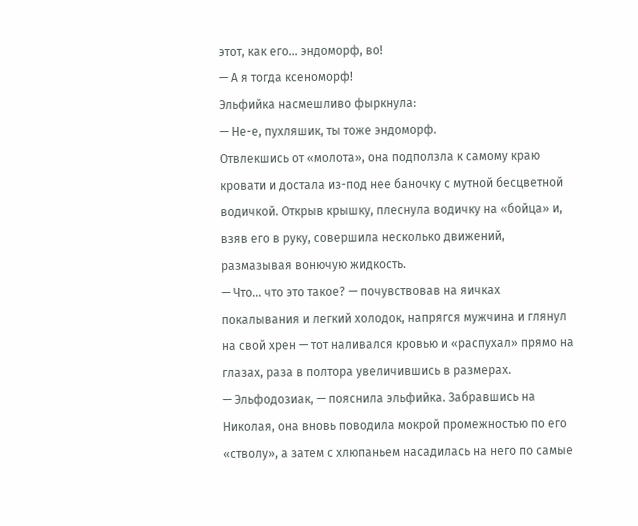этот, как его… эндоморф, во!
— А я тогда ксеноморф!
Эльфийка насмешливо фыркнула:
— Не-е, пухляшик, ты тоже эндоморф.
Отвлекшись от «молота», она подползла к самому краю кровати и достала из-под нее баночку с мутной бесцветной водичкой. Открыв крышку, плеснула водичку на «бойца» и, взяв его в руку, совершила несколько движений, размазывая вонючую жидкость.
— Что… что это такое? — почувствовав на яичках покалывания и легкий холодок, напрягся мужчина и глянул на свой хрен — тот наливался кровью и «распухал» прямо на глазах, раза в полтора увеличившись в размерах.
— Эльфодозиак, — пояснила эльфийка. Забравшись на Николая, она вновь поводила мокрой промежностью по его «стволу», а затем с хлюпаньем насадилась на него по самые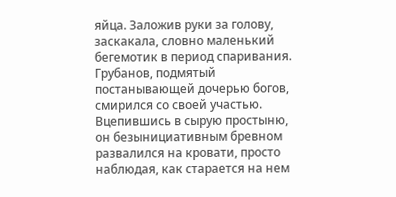яйца. Заложив руки за голову, заскакала, словно маленький бегемотик в период спаривания.
Грубанов, подмятый постанывающей дочерью богов, смирился со своей участью. Вцепившись в сырую простыню, он безынициативным бревном развалился на кровати, просто наблюдая, как старается на нем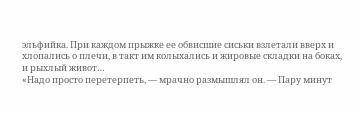эльфийка. При каждом прыжке ее обвисшие сиськи взлетали вверх и хлопались о плечи, в такт им колыхались и жировые складки на боках, и рыхлый живот…
«Надо просто перетерпеть, — мрачно размышлял он. — Пару минут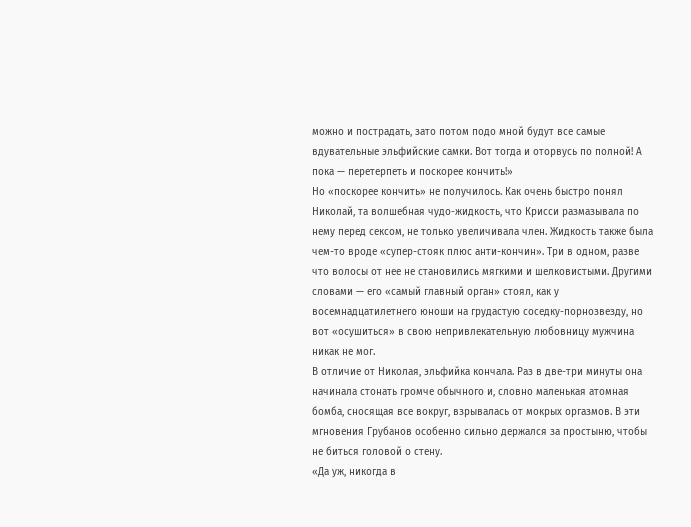можно и пострадать, зато потом подо мной будут все самые вдувательные эльфийские самки. Вот тогда и оторвусь по полной! А пока — перетерпеть и поскорее кончить!»
Но «поскорее кончить» не получилось. Как очень быстро понял Николай, та волшебная чудо-жидкость, что Крисси размазывала по нему перед сексом, не только увеличивала член. Жидкость также была чем-то вроде «супер-стояк плюс анти-кончин». Три в одном, разве что волосы от нее не становились мягкими и шелковистыми. Другими словами — его «самый главный орган» стоял, как у восемнадцатилетнего юноши на грудастую соседку-порнозвезду, но вот «осушиться» в свою непривлекательную любовницу мужчина никак не мог.
В отличие от Николая, эльфийка кончала. Раз в две-три минуты она начинала стонать громче обычного и, словно маленькая атомная бомба, сносящая все вокруг, взрывалась от мокрых оргазмов. В эти мгновения Грубанов особенно сильно держался за простыню, чтобы не биться головой о стену.
«Да уж, никогда в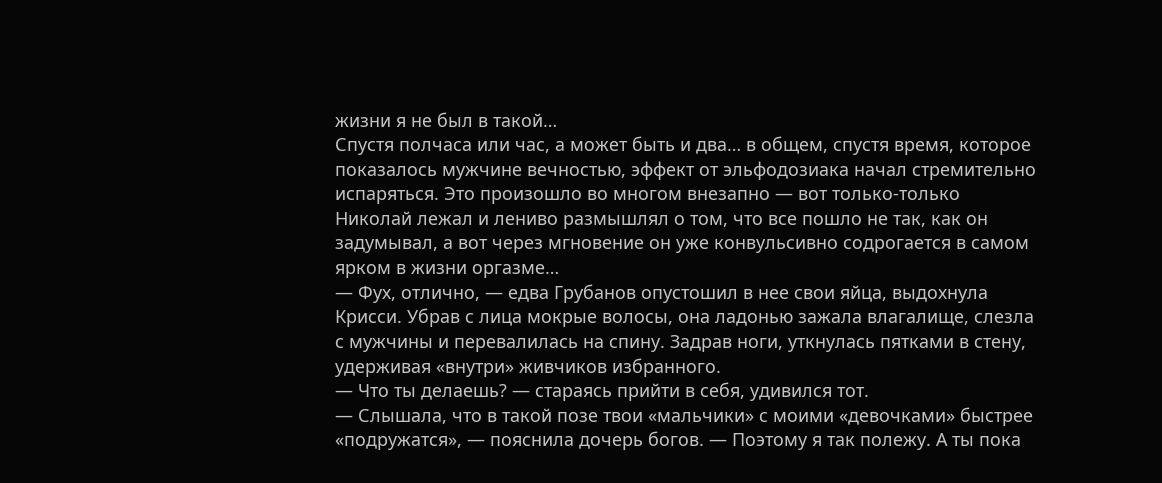жизни я не был в такой…
Спустя полчаса или час, а может быть и два… в общем, спустя время, которое показалось мужчине вечностью, эффект от эльфодозиака начал стремительно испаряться. Это произошло во многом внезапно — вот только-только Николай лежал и лениво размышлял о том, что все пошло не так, как он задумывал, а вот через мгновение он уже конвульсивно содрогается в самом ярком в жизни оргазме…
— Фух, отлично, — едва Грубанов опустошил в нее свои яйца, выдохнула Крисси. Убрав с лица мокрые волосы, она ладонью зажала влагалище, слезла с мужчины и перевалилась на спину. Задрав ноги, уткнулась пятками в стену, удерживая «внутри» живчиков избранного.
— Что ты делаешь? — стараясь прийти в себя, удивился тот.
— Слышала, что в такой позе твои «мальчики» с моими «девочками» быстрее «подружатся», — пояснила дочерь богов. — Поэтому я так полежу. А ты пока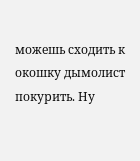можешь сходить к окошку дымолист покурить. Ну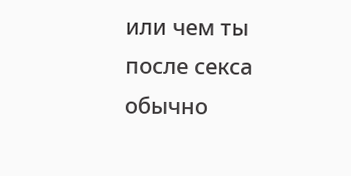или чем ты после секса обычно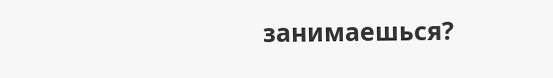занимаешься?